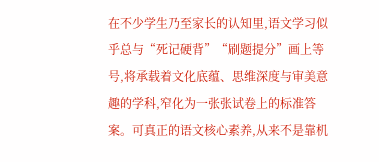在不少学生乃至家长的认知里,语文学习似乎总与“死记硬背”“刷题提分”画上等号,将承载着文化底蕴、思维深度与审美意趣的学科,窄化为一张张试卷上的标准答案。可真正的语文核心素养,从来不是靠机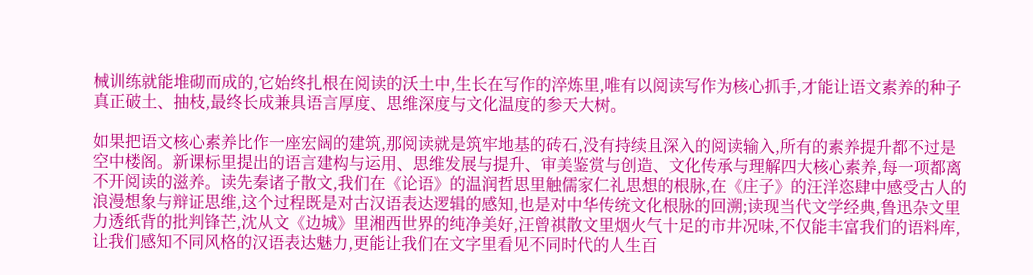械训练就能堆砌而成的,它始终扎根在阅读的沃土中,生长在写作的淬炼里,唯有以阅读写作为核心抓手,才能让语文素养的种子真正破土、抽枝,最终长成兼具语言厚度、思维深度与文化温度的参天大树。

如果把语文核心素养比作一座宏阔的建筑,那阅读就是筑牢地基的砖石,没有持续且深入的阅读输入,所有的素养提升都不过是空中楼阁。新课标里提出的语言建构与运用、思维发展与提升、审美鉴赏与创造、文化传承与理解四大核心素养,每一项都离不开阅读的滋养。读先秦诸子散文,我们在《论语》的温润哲思里触儒家仁礼思想的根脉,在《庄子》的汪洋恣肆中感受古人的浪漫想象与辩证思维,这个过程既是对古汉语表达逻辑的感知,也是对中华传统文化根脉的回溯;读现当代文学经典,鲁迅杂文里力透纸背的批判锋芒,沈从文《边城》里湘西世界的纯净美好,汪曾祺散文里烟火气十足的市井况味,不仅能丰富我们的语料库,让我们感知不同风格的汉语表达魅力,更能让我们在文字里看见不同时代的人生百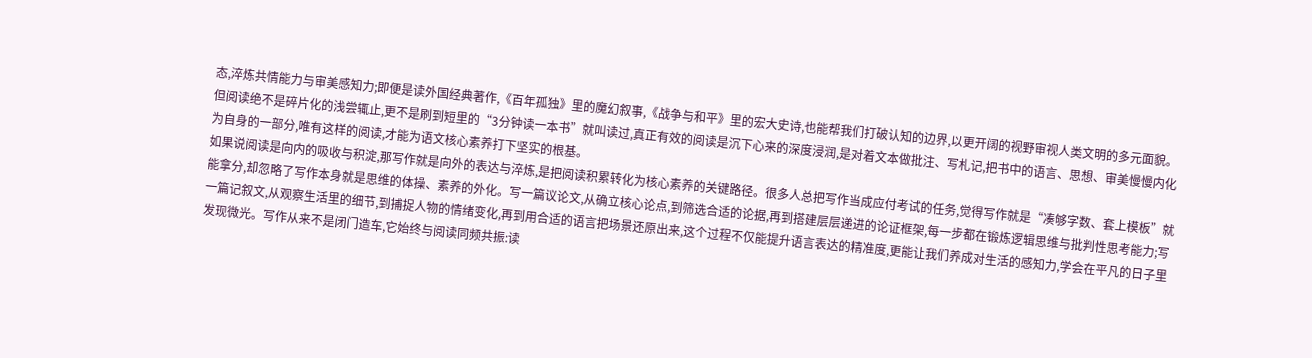态,淬炼共情能力与审美感知力;即便是读外国经典著作,《百年孤独》里的魔幻叙事,《战争与和平》里的宏大史诗,也能帮我们打破认知的边界,以更开阔的视野审视人类文明的多元面貌。但阅读绝不是碎片化的浅尝辄止,更不是刷到短里的“3分钟读一本书”就叫读过,真正有效的阅读是沉下心来的深度浸润,是对着文本做批注、写札记,把书中的语言、思想、审美慢慢内化为自身的一部分,唯有这样的阅读,才能为语文核心素养打下坚实的根基。
如果说阅读是向内的吸收与积淀,那写作就是向外的表达与淬炼,是把阅读积累转化为核心素养的关键路径。很多人总把写作当成应付考试的任务,觉得写作就是“凑够字数、套上模板”就能拿分,却忽略了写作本身就是思维的体操、素养的外化。写一篇议论文,从确立核心论点,到筛选合适的论据,再到搭建层层递进的论证框架,每一步都在锻炼逻辑思维与批判性思考能力;写一篇记叙文,从观察生活里的细节,到捕捉人物的情绪变化,再到用合适的语言把场景还原出来,这个过程不仅能提升语言表达的精准度,更能让我们养成对生活的感知力,学会在平凡的日子里发现微光。写作从来不是闭门造车,它始终与阅读同频共振:读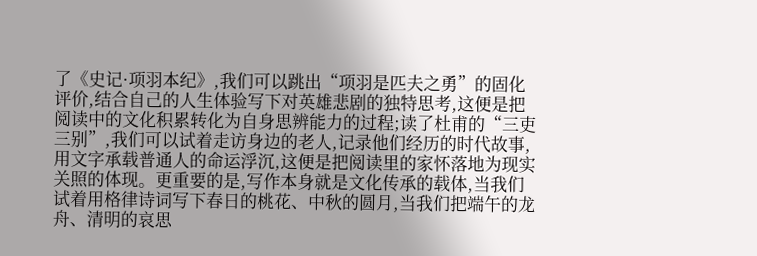了《史记·项羽本纪》,我们可以跳出“项羽是匹夫之勇”的固化评价,结合自己的人生体验写下对英雄悲剧的独特思考,这便是把阅读中的文化积累转化为自身思辨能力的过程;读了杜甫的“三吏三别”,我们可以试着走访身边的老人,记录他们经历的时代故事,用文字承载普通人的命运浮沉,这便是把阅读里的家怀落地为现实关照的体现。更重要的是,写作本身就是文化传承的载体,当我们试着用格律诗词写下春日的桃花、中秋的圆月,当我们把端午的龙舟、清明的哀思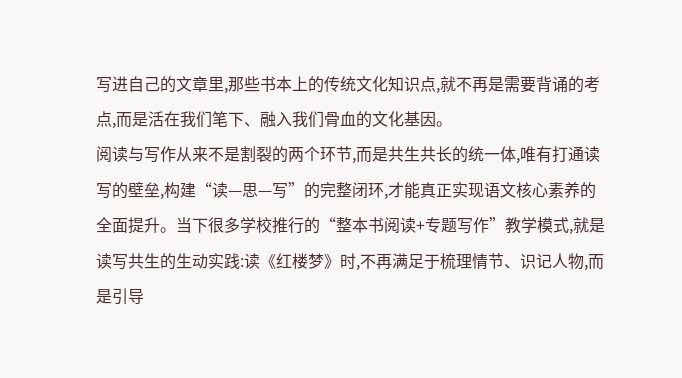写进自己的文章里,那些书本上的传统文化知识点,就不再是需要背诵的考点,而是活在我们笔下、融入我们骨血的文化基因。
阅读与写作从来不是割裂的两个环节,而是共生共长的统一体,唯有打通读写的壁垒,构建“读—思—写”的完整闭环,才能真正实现语文核心素养的全面提升。当下很多学校推行的“整本书阅读+专题写作”教学模式,就是读写共生的生动实践:读《红楼梦》时,不再满足于梳理情节、识记人物,而是引导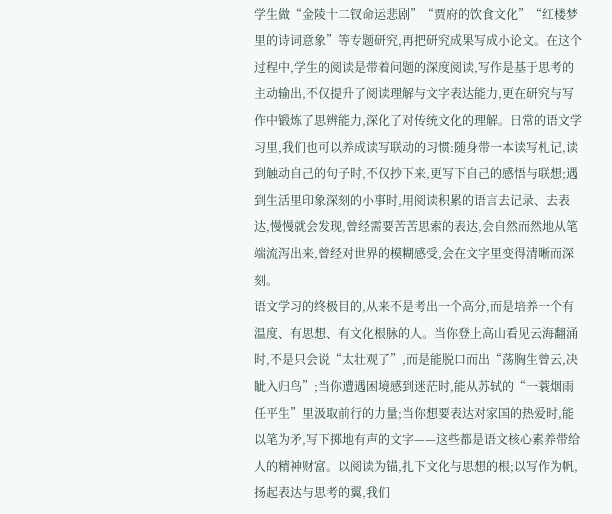学生做“金陵十二钗命运悲剧”“贾府的饮食文化”“红楼梦里的诗词意象”等专题研究,再把研究成果写成小论文。在这个过程中,学生的阅读是带着问题的深度阅读,写作是基于思考的主动输出,不仅提升了阅读理解与文字表达能力,更在研究与写作中锻炼了思辨能力,深化了对传统文化的理解。日常的语文学习里,我们也可以养成读写联动的习惯:随身带一本读写札记,读到触动自己的句子时,不仅抄下来,更写下自己的感悟与联想;遇到生活里印象深刻的小事时,用阅读积累的语言去记录、去表达,慢慢就会发现,曾经需要苦苦思索的表达,会自然而然地从笔端流泻出来,曾经对世界的模糊感受,会在文字里变得清晰而深刻。
语文学习的终极目的,从来不是考出一个高分,而是培养一个有温度、有思想、有文化根脉的人。当你登上高山看见云海翻涌时,不是只会说“太壮观了”,而是能脱口而出“荡胸生曾云,决眦入归鸟”;当你遭遇困境感到迷茫时,能从苏轼的“一蓑烟雨任平生”里汲取前行的力量;当你想要表达对家国的热爱时,能以笔为矛,写下掷地有声的文字——这些都是语文核心素养带给人的精神财富。以阅读为锚,扎下文化与思想的根;以写作为帆,扬起表达与思考的翼,我们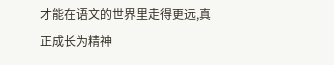才能在语文的世界里走得更远,真正成长为精神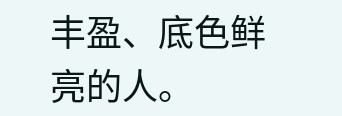丰盈、底色鲜亮的人。